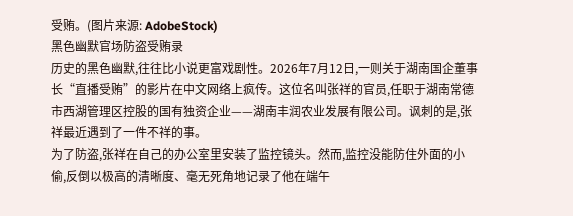受贿。(图片来源: AdobeStock)
黑色幽默官场防盗受贿录
历史的黑色幽默,往往比小说更富戏剧性。2026年7月12日,一则关于湖南国企董事长“直播受贿”的影片在中文网络上疯传。这位名叫张祥的官员,任职于湖南常德市西湖管理区控股的国有独资企业——湖南丰润农业发展有限公司。讽刺的是,张祥最近遇到了一件不祥的事。
为了防盗,张祥在自己的办公室里安装了监控镜头。然而,监控没能防住外面的小偷,反倒以极高的清晰度、毫无死角地记录了他在端午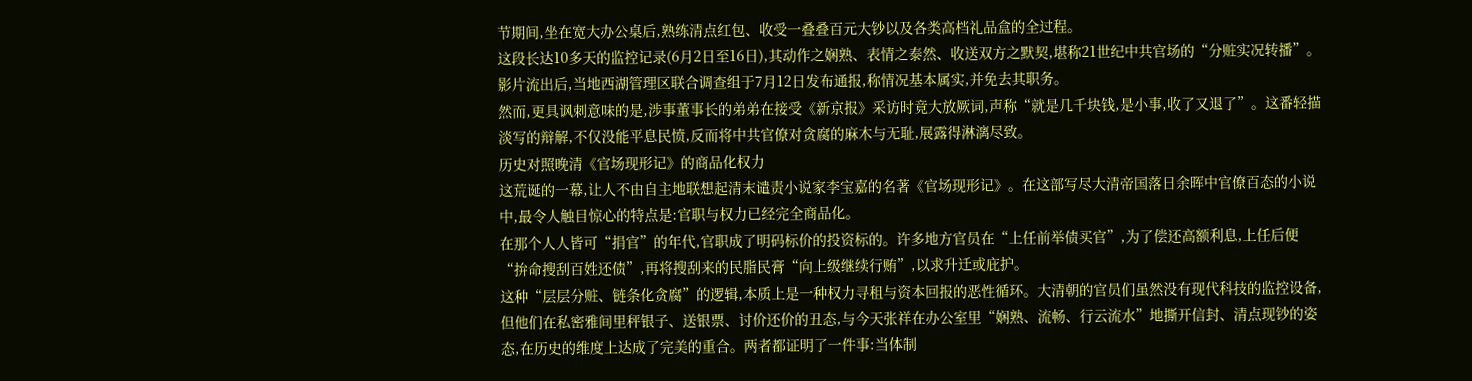节期间,坐在宽大办公桌后,熟练清点红包、收受一叠叠百元大钞以及各类高档礼品盒的全过程。
这段长达10多天的监控记录(6月2日至16日),其动作之娴熟、表情之泰然、收送双方之默契,堪称21世纪中共官场的“分赃实况转播”。影片流出后,当地西湖管理区联合调查组于7月12日发布通报,称情况基本属实,并免去其职务。
然而,更具讽刺意味的是,涉事董事长的弟弟在接受《新京报》采访时竟大放厥词,声称“就是几千块钱,是小事,收了又退了”。这番轻描淡写的辩解,不仅没能平息民愤,反而将中共官僚对贪腐的麻木与无耻,展露得淋漓尽致。
历史对照晚清《官场现形记》的商品化权力
这荒诞的一幕,让人不由自主地联想起清末谴责小说家李宝嘉的名著《官场现形记》。在这部写尽大清帝国落日余晖中官僚百态的小说中,最令人触目惊心的特点是:官职与权力已经完全商品化。
在那个人人皆可“捐官”的年代,官职成了明码标价的投资标的。许多地方官员在“上任前举债买官”,为了偿还高额利息,上任后便“拚命搜刮百姓还债”,再将搜刮来的民脂民膏“向上级继续行贿”,以求升迁或庇护。
这种“层层分赃、链条化贪腐”的逻辑,本质上是一种权力寻租与资本回报的恶性循环。大清朝的官员们虽然没有现代科技的监控设备,但他们在私密雅间里秤银子、送银票、讨价还价的丑态,与今天张祥在办公室里“娴熟、流畅、行云流水”地撕开信封、清点现钞的姿态,在历史的维度上达成了完美的重合。两者都证明了一件事:当体制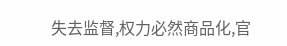失去监督,权力必然商品化,官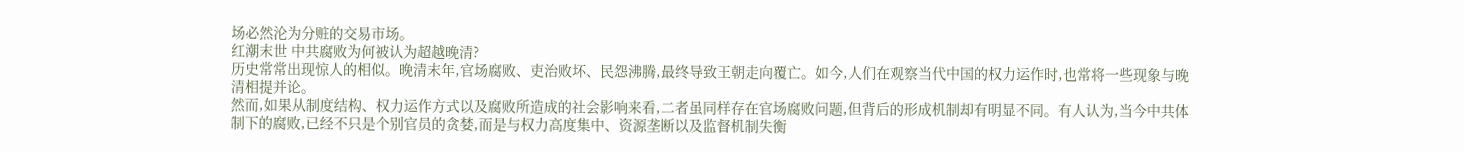场必然沦为分赃的交易市场。
红潮末世 中共腐败为何被认为超越晚清?
历史常常出现惊人的相似。晚清末年,官场腐败、吏治败坏、民怨沸腾,最终导致王朝走向覆亡。如今,人们在观察当代中国的权力运作时,也常将一些现象与晚清相提并论。
然而,如果从制度结构、权力运作方式以及腐败所造成的社会影响来看,二者虽同样存在官场腐败问题,但背后的形成机制却有明显不同。有人认为,当今中共体制下的腐败,已经不只是个别官员的贪婪,而是与权力高度集中、资源垄断以及监督机制失衡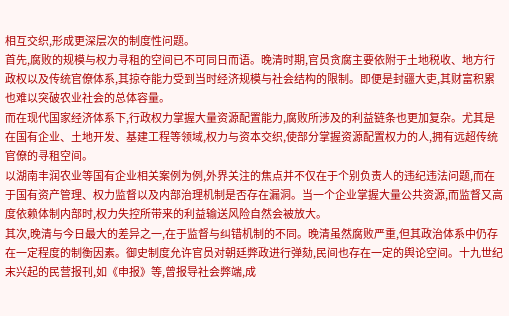相互交织,形成更深层次的制度性问题。
首先,腐败的规模与权力寻租的空间已不可同日而语。晚清时期,官员贪腐主要依附于土地税收、地方行政权以及传统官僚体系,其掠夺能力受到当时经济规模与社会结构的限制。即便是封疆大吏,其财富积累也难以突破农业社会的总体容量。
而在现代国家经济体系下,行政权力掌握大量资源配置能力,腐败所涉及的利益链条也更加复杂。尤其是在国有企业、土地开发、基建工程等领域,权力与资本交织,使部分掌握资源配置权力的人,拥有远超传统官僚的寻租空间。
以湖南丰润农业等国有企业相关案例为例,外界关注的焦点并不仅在于个别负责人的违纪违法问题,而在于国有资产管理、权力监督以及内部治理机制是否存在漏洞。当一个企业掌握大量公共资源,而监督又高度依赖体制内部时,权力失控所带来的利益输送风险自然会被放大。
其次,晚清与今日最大的差异之一,在于监督与纠错机制的不同。晚清虽然腐败严重,但其政治体系中仍存在一定程度的制衡因素。御史制度允许官员对朝廷弊政进行弹劾,民间也存在一定的舆论空间。十九世纪末兴起的民营报刊,如《申报》等,曾报导社会弊端,成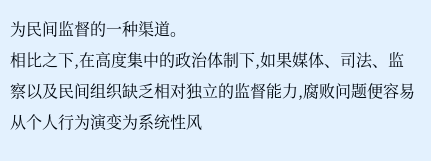为民间监督的一种渠道。
相比之下,在高度集中的政治体制下,如果媒体、司法、监察以及民间组织缺乏相对独立的监督能力,腐败问题便容易从个人行为演变为系统性风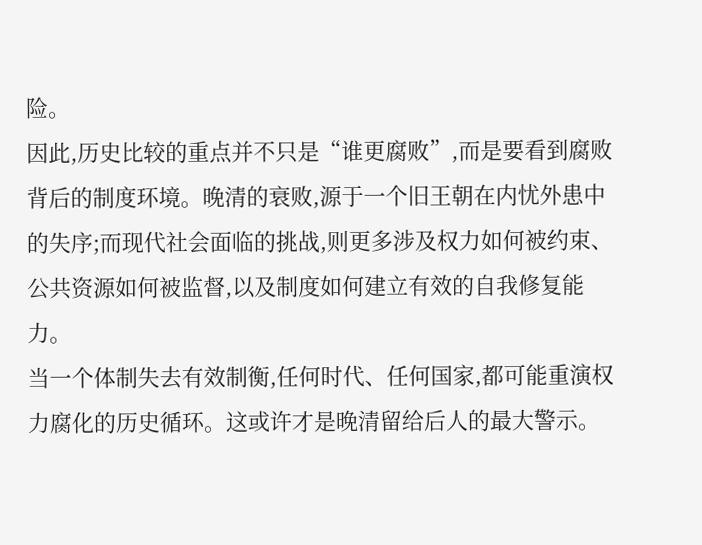险。
因此,历史比较的重点并不只是“谁更腐败”,而是要看到腐败背后的制度环境。晚清的衰败,源于一个旧王朝在内忧外患中的失序;而现代社会面临的挑战,则更多涉及权力如何被约束、公共资源如何被监督,以及制度如何建立有效的自我修复能力。
当一个体制失去有效制衡,任何时代、任何国家,都可能重演权力腐化的历史循环。这或许才是晚清留给后人的最大警示。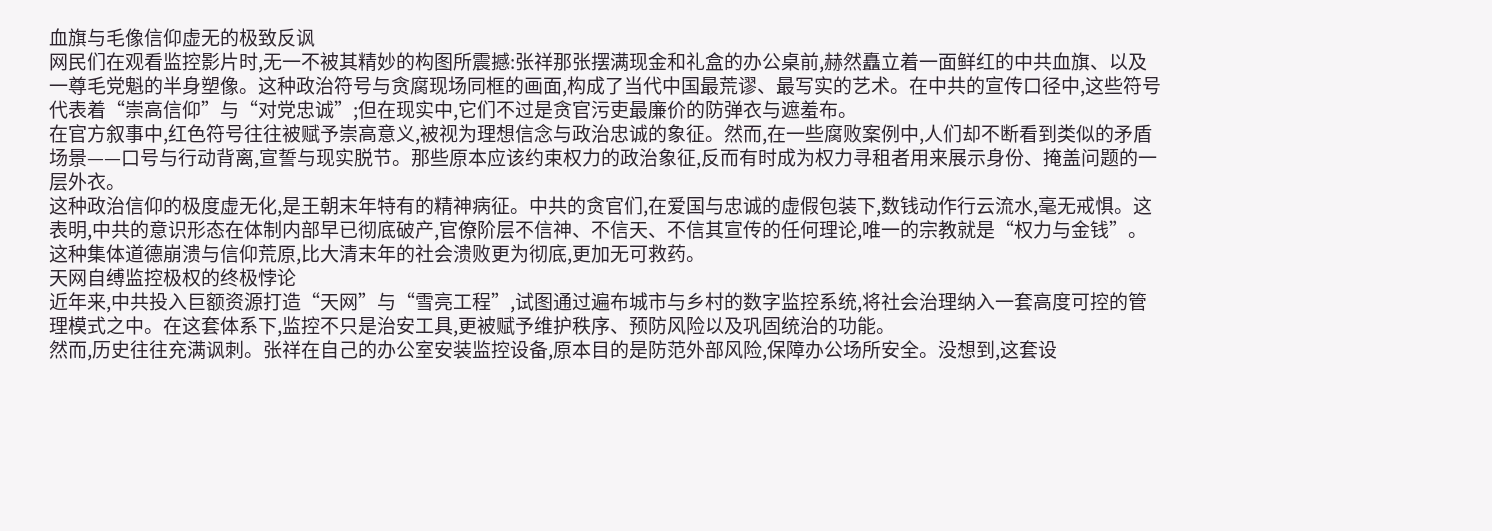血旗与毛像信仰虚无的极致反讽
网民们在观看监控影片时,无一不被其精妙的构图所震撼:张祥那张摆满现金和礼盒的办公桌前,赫然矗立着一面鲜红的中共血旗、以及一尊毛党魁的半身塑像。这种政治符号与贪腐现场同框的画面,构成了当代中国最荒谬、最写实的艺术。在中共的宣传口径中,这些符号代表着“崇高信仰”与“对党忠诚”;但在现实中,它们不过是贪官污吏最廉价的防弹衣与遮羞布。
在官方叙事中,红色符号往往被赋予崇高意义,被视为理想信念与政治忠诚的象征。然而,在一些腐败案例中,人们却不断看到类似的矛盾场景——口号与行动背离,宣誓与现实脱节。那些原本应该约束权力的政治象征,反而有时成为权力寻租者用来展示身份、掩盖问题的一层外衣。
这种政治信仰的极度虚无化,是王朝末年特有的精神病征。中共的贪官们,在爱国与忠诚的虚假包装下,数钱动作行云流水,毫无戒惧。这表明,中共的意识形态在体制内部早已彻底破产,官僚阶层不信神、不信天、不信其宣传的任何理论,唯一的宗教就是“权力与金钱”。这种集体道德崩溃与信仰荒原,比大清末年的社会溃败更为彻底,更加无可救药。
天网自缚监控极权的终极悖论
近年来,中共投入巨额资源打造“天网”与“雪亮工程”,试图通过遍布城市与乡村的数字监控系统,将社会治理纳入一套高度可控的管理模式之中。在这套体系下,监控不只是治安工具,更被赋予维护秩序、预防风险以及巩固统治的功能。
然而,历史往往充满讽刺。张祥在自己的办公室安装监控设备,原本目的是防范外部风险,保障办公场所安全。没想到,这套设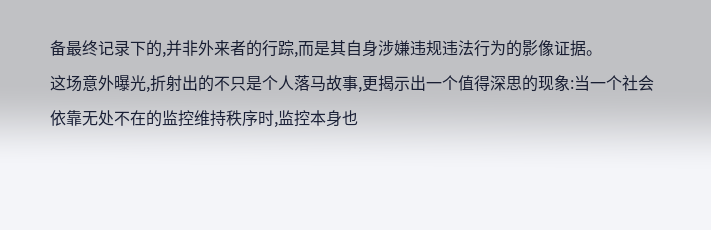备最终记录下的,并非外来者的行踪,而是其自身涉嫌违规违法行为的影像证据。
这场意外曝光,折射出的不只是个人落马故事,更揭示出一个值得深思的现象:当一个社会依靠无处不在的监控维持秩序时,监控本身也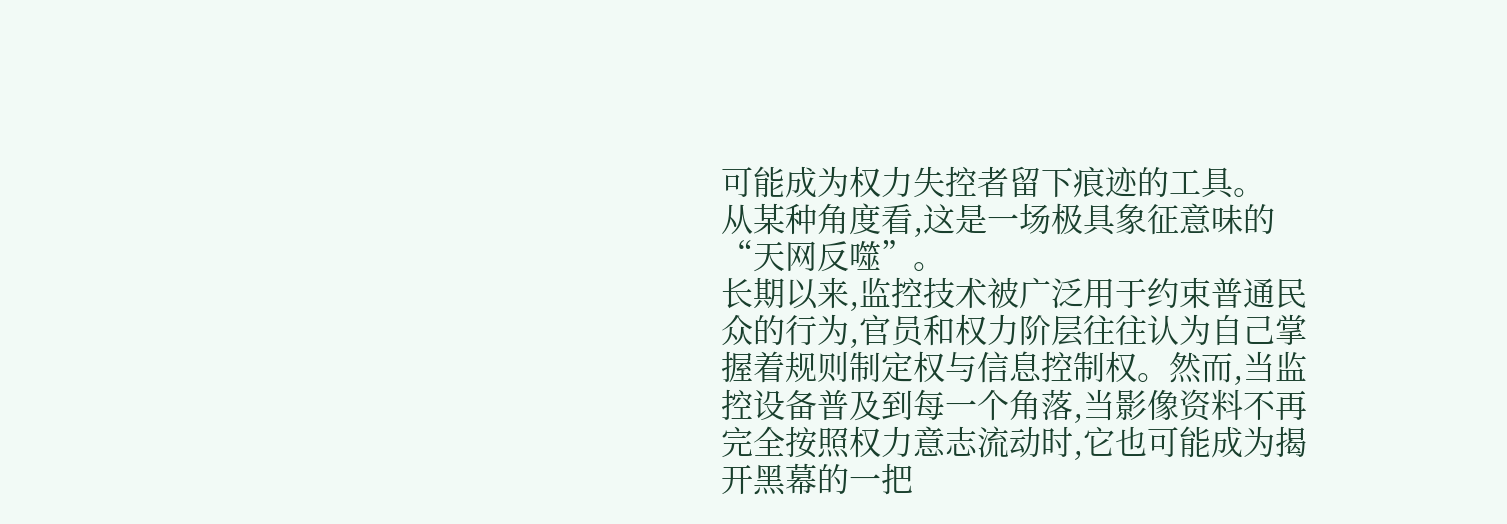可能成为权力失控者留下痕迹的工具。
从某种角度看,这是一场极具象征意味的“天网反噬”。
长期以来,监控技术被广泛用于约束普通民众的行为,官员和权力阶层往往认为自己掌握着规则制定权与信息控制权。然而,当监控设备普及到每一个角落,当影像资料不再完全按照权力意志流动时,它也可能成为揭开黑幕的一把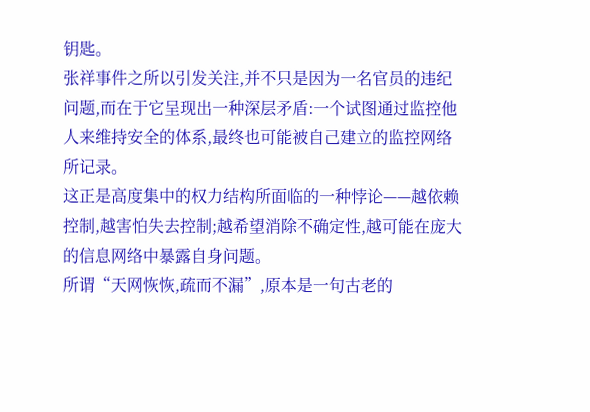钥匙。
张祥事件之所以引发关注,并不只是因为一名官员的违纪问题,而在于它呈现出一种深层矛盾:一个试图通过监控他人来维持安全的体系,最终也可能被自己建立的监控网络所记录。
这正是高度集中的权力结构所面临的一种悖论——越依赖控制,越害怕失去控制;越希望消除不确定性,越可能在庞大的信息网络中暴露自身问题。
所谓“天网恢恢,疏而不漏”,原本是一句古老的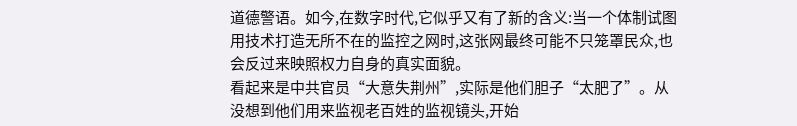道德警语。如今,在数字时代,它似乎又有了新的含义:当一个体制试图用技术打造无所不在的监控之网时,这张网最终可能不只笼罩民众,也会反过来映照权力自身的真实面貌。
看起来是中共官员“大意失荆州”,实际是他们胆子“太肥了”。从没想到他们用来监视老百姓的监视镜头,开始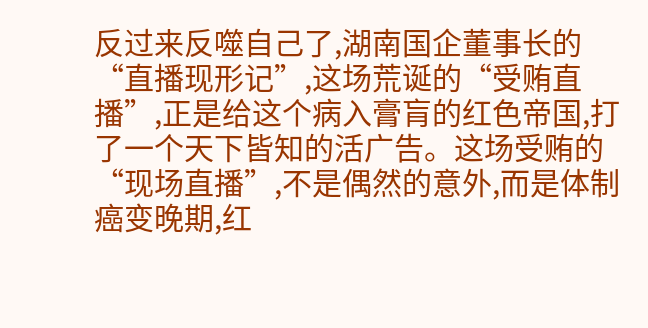反过来反噬自己了,湖南国企董事长的“直播现形记”,这场荒诞的“受贿直播”,正是给这个病入膏肓的红色帝国,打了一个天下皆知的活广告。这场受贿的“现场直播”,不是偶然的意外,而是体制癌变晚期,红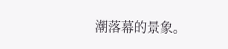潮落幕的景象。